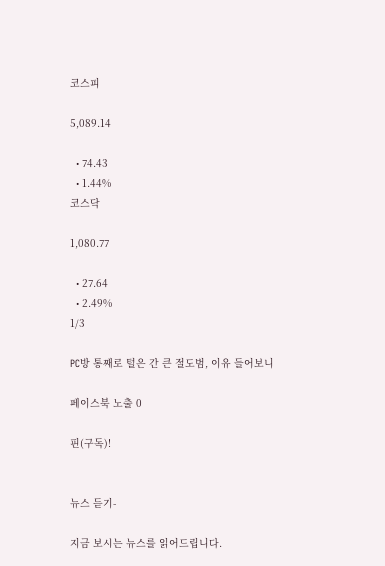코스피

5,089.14

  • 74.43
  • 1.44%
코스닥

1,080.77

  • 27.64
  • 2.49%
1/3

PC방 통째로 털은 간 큰 절도범, 이유 들어보니

페이스북 노출 0

핀(구독)!


뉴스 듣기-

지금 보시는 뉴스를 읽어드립니다.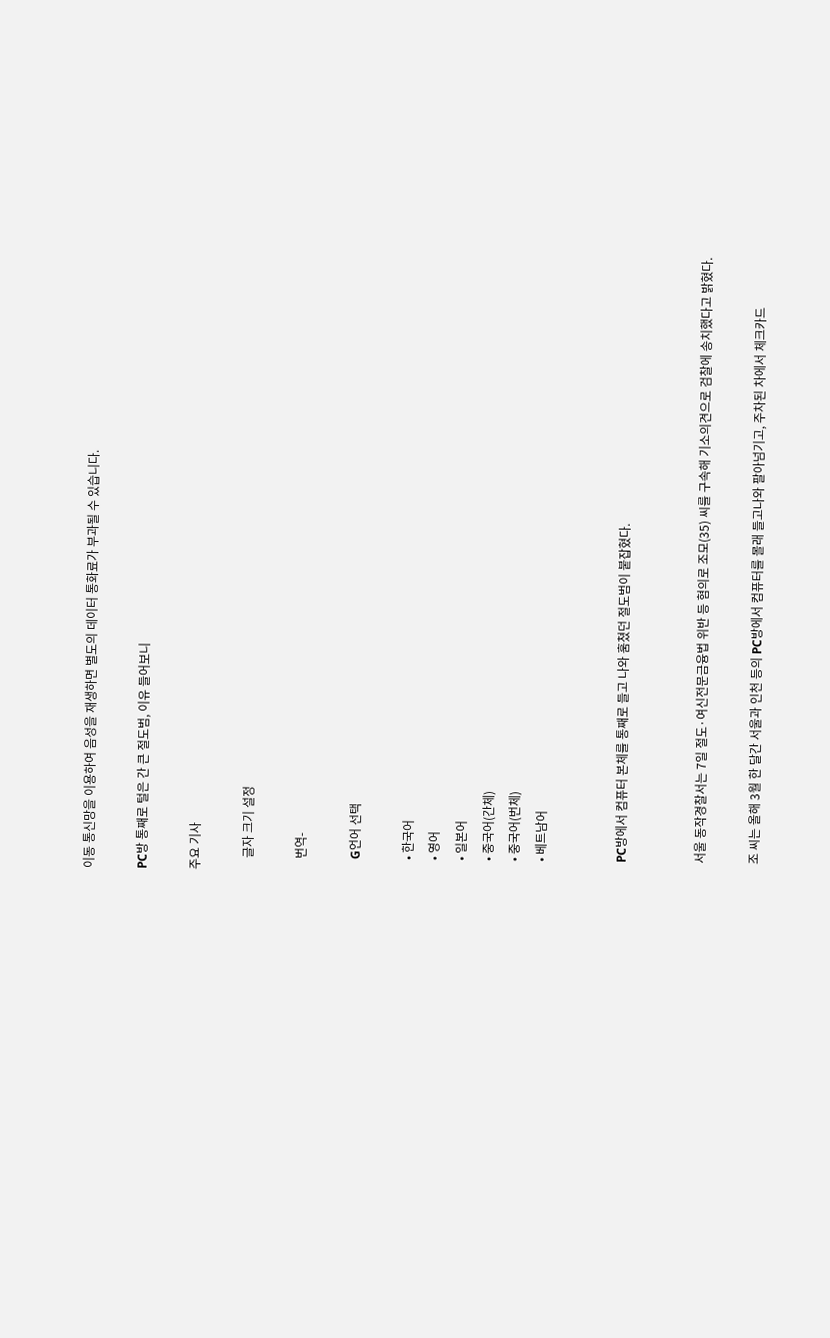이동 통신망을 이용하여 음성을 재생하면 별도의 데이터 통화료가 부과될 수 있습니다.

PC방 통째로 털은 간 큰 절도범, 이유 들어보니

주요 기사

    글자 크기 설정

    번역-

    G언어 선택

    • 한국어
    • 영어
    • 일본어
    • 중국어(간체)
    • 중국어(번체)
    • 베트남어


    PC방에서 컴퓨터 본체를 통째로 들고 나와 훔쳤던 절도범이 붙잡혔다.


    서울 동작경찰서는 7일 절도·여신전문금융법 위반 등 혐의로 조모(35) 씨를 구속해 기소의견으로 검찰에 송치했다고 밝혔다.

    조 씨는 올해 3월 한 달간 서울과 인천 등의 PC방에서 컴퓨터를 몰래 들고나와 팔아넘기고, 주차된 차에서 체크카드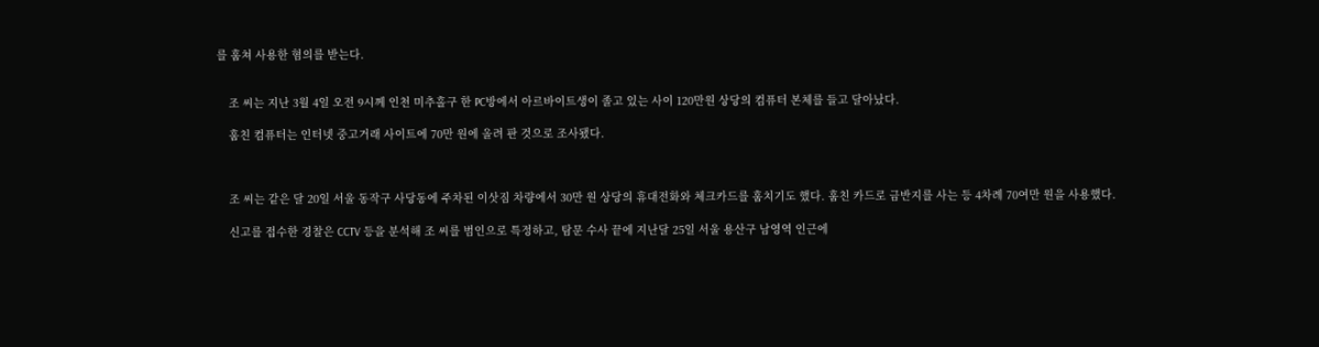를 훔쳐 사용한 혐의를 받는다.


    조 씨는 지난 3월 4일 오전 9시께 인천 미추홀구 한 PC방에서 아르바이트생이 졸고 있는 사이 120만원 상당의 컴퓨터 본체를 들고 달아났다.

    훔친 컴퓨터는 인터넷 중고거래 사이트에 70만 원에 올려 판 것으로 조사됐다.



    조 씨는 같은 달 20일 서울 동작구 사당동에 주차된 이삿짐 차량에서 30만 원 상당의 휴대전화와 체크카드를 훔치기도 했다. 훔친 카드로 금반지를 사는 등 4차례 70여만 원을 사용했다.

    신고를 접수한 경찰은 CCTV 등을 분석해 조 씨를 범인으로 특정하고, 탐문 수사 끝에 지난달 25일 서울 용산구 남영역 인근에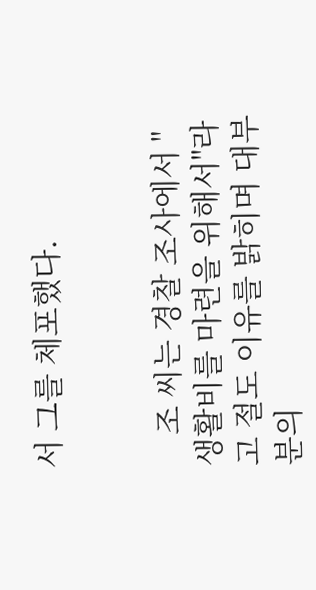서 그를 체포했다.


    조 씨는 경찰 조사에서 "생활비를 마련을 위해서"라고 절도 이유를 밝히며 대부분의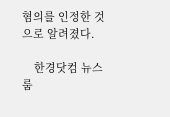혐의를 인정한 것으로 알려졌다.

    한경닷컴 뉴스룸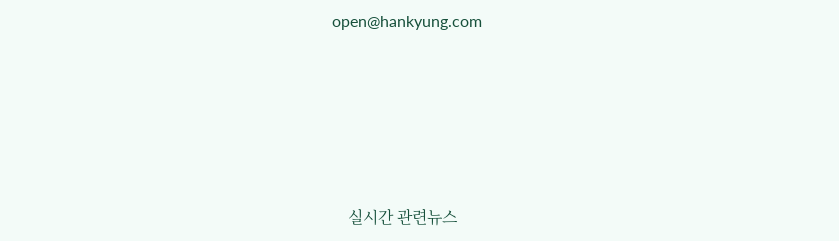open@hankyung.com






    실시간 관련뉴스